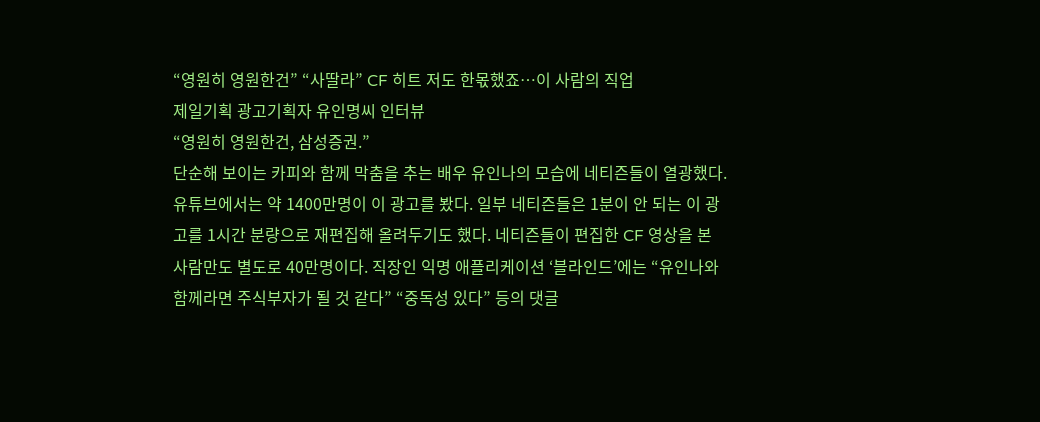“영원히 영원한건” “사딸라” CF 히트 저도 한몫했죠…이 사람의 직업
제일기획 광고기획자 유인명씨 인터뷰
“영원히 영원한건, 삼성증권.”
단순해 보이는 카피와 함께 막춤을 추는 배우 유인나의 모습에 네티즌들이 열광했다. 유튜브에서는 약 1400만명이 이 광고를 봤다. 일부 네티즌들은 1분이 안 되는 이 광고를 1시간 분량으로 재편집해 올려두기도 했다. 네티즌들이 편집한 CF 영상을 본 사람만도 별도로 40만명이다. 직장인 익명 애플리케이션 ‘블라인드’에는 “유인나와 함께라면 주식부자가 될 것 같다” “중독성 있다” 등의 댓글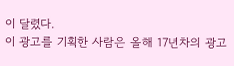이 달렸다.
이 광고를 기획한 사람은 올해 17년차의 광고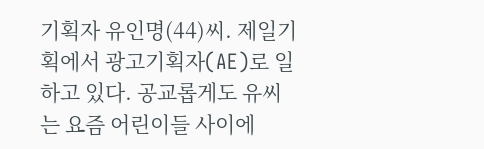기획자 유인명(44)씨. 제일기획에서 광고기획자(AE)로 일하고 있다. 공교롭게도 유씨는 요즘 어린이들 사이에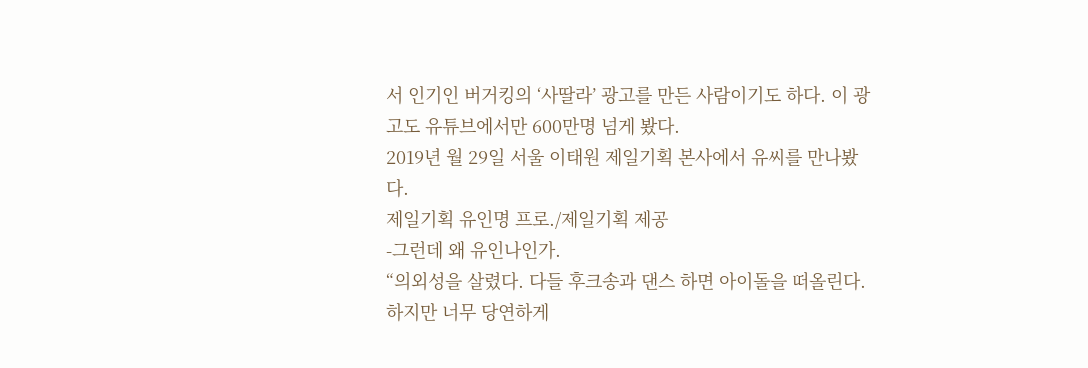서 인기인 버거킹의 ‘사딸라’ 광고를 만든 사람이기도 하다. 이 광고도 유튜브에서만 600만명 넘게 봤다.
2019년 월 29일 서울 이태원 제일기획 본사에서 유씨를 만나봤다.
제일기획 유인명 프로./제일기획 제공
-그런데 왜 유인나인가.
“의외성을 살렸다. 다들 후크송과 댄스 하면 아이돌을 떠올린다. 하지만 너무 당연하게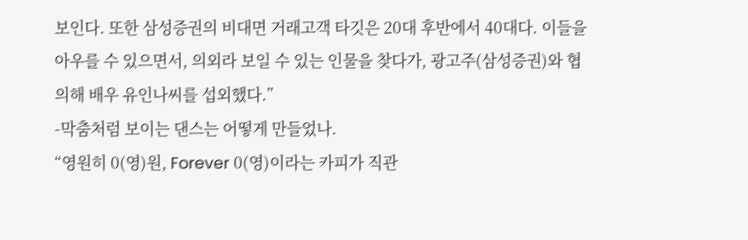보인다. 또한 삼성증권의 비대면 거래고객 타깃은 20대 후반에서 40대다. 이들을 아우를 수 있으면서, 의외라 보일 수 있는 인물을 찾다가, 광고주(삼성증권)와 협의해 배우 유인나씨를 섭외했다.”
-막춤처럼 보이는 댄스는 어떻게 만들었나.
“영원히 0(영)원, Forever 0(영)이라는 카피가 직관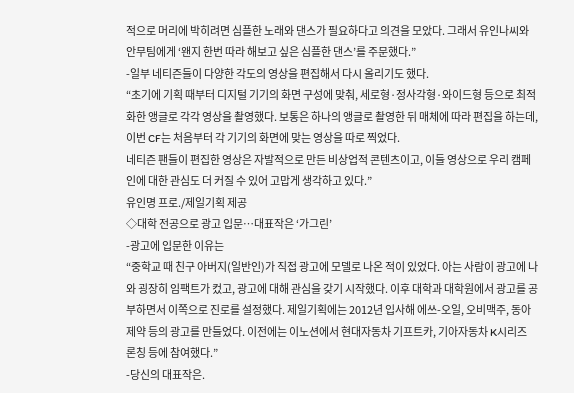적으로 머리에 박히려면 심플한 노래와 댄스가 필요하다고 의견을 모았다. 그래서 유인나씨와 안무팀에게 ‘왠지 한번 따라 해보고 싶은 심플한 댄스’를 주문했다.”
-일부 네티즌들이 다양한 각도의 영상을 편집해서 다시 올리기도 했다.
“초기에 기획 때부터 디지털 기기의 화면 구성에 맞춰, 세로형·정사각형·와이드형 등으로 최적화한 앵글로 각각 영상을 촬영했다. 보통은 하나의 앵글로 촬영한 뒤 매체에 따라 편집을 하는데, 이번 CF는 처음부터 각 기기의 화면에 맞는 영상을 따로 찍었다.
네티즌 팬들이 편집한 영상은 자발적으로 만든 비상업적 콘텐츠이고, 이들 영상으로 우리 캠페인에 대한 관심도 더 커질 수 있어 고맙게 생각하고 있다.”
유인명 프로./제일기획 제공
◇대학 전공으로 광고 입문…대표작은 ‘가그린’
-광고에 입문한 이유는
“중학교 때 친구 아버지(일반인)가 직접 광고에 모델로 나온 적이 있었다. 아는 사람이 광고에 나와 굉장히 임팩트가 컸고, 광고에 대해 관심을 갖기 시작했다. 이후 대학과 대학원에서 광고를 공부하면서 이쪽으로 진로를 설정했다. 제일기획에는 2012년 입사해 에쓰-오일, 오비맥주, 동아제약 등의 광고를 만들었다. 이전에는 이노션에서 현대자동차 기프트카, 기아자동차 K시리즈 론칭 등에 참여했다.”
-당신의 대표작은.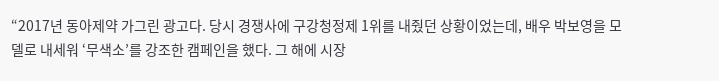“2017년 동아제약 가그린 광고다. 당시 경쟁사에 구강청정제 1위를 내줬던 상황이었는데, 배우 박보영을 모델로 내세워 ‘무색소’를 강조한 캠페인을 했다. 그 해에 시장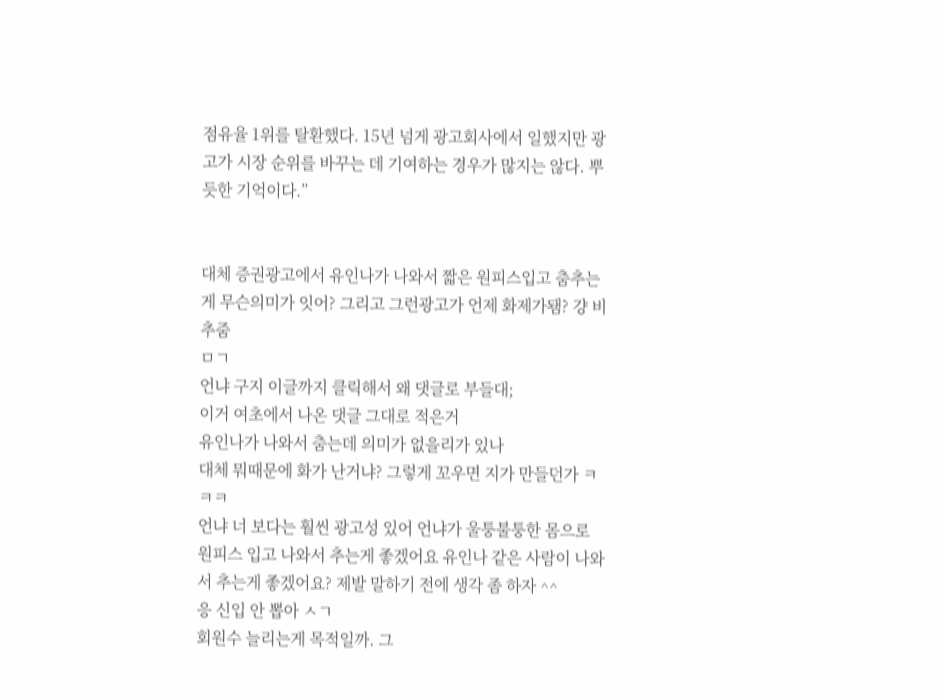점유율 1위를 탈환했다. 15년 넘게 광고회사에서 일했지만 광고가 시장 순위를 바꾸는 데 기여하는 경우가 많지는 않다. 뿌듯한 기억이다.”


대체 증권광고에서 유인나가 나와서 짧은 원피스입고 춤추는게 무슨의미가 잇어? 그리고 그런광고가 언제 화제가됌? 걍 비추줌
ㅁㄱ
언냐 구지 이글까지 클릭해서 왜 댓글로 부들대;
이거 여초에서 나온 댓글 그대로 적은거
유인나가 나와서 춤는데 의미가 없을리가 있나
대체 뭐때문에 화가 난거냐? 그렇게 꼬우면 지가 만들던가 ㅋㅋㅋ
언냐 너 보다는 훨씬 광고성 있어 언냐가 울퉁불퉁한 몸으로 원피스 입고 나와서 추는게 좋겠어요 유인나 같은 사람이 나와서 추는게 좋겠어요? 제발 말하기 전에 생각 좀 하자 ^^
응 신입 안 뽑아 ㅅㄱ
회원수 늘리는게 목적일까. 그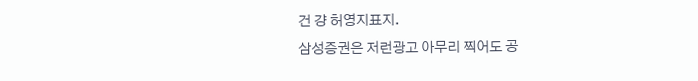건 걍 허영지표지.
삼성증권은 저런광고 아무리 찍어도 공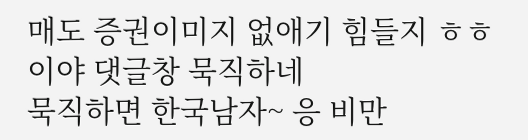매도 증권이미지 없애기 힘들지 ㅎㅎ
이야 댓글창 묵직하네
묵직하면 한국남자~ 응 비만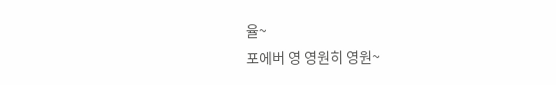율~
포에버 영 영원히 영원~